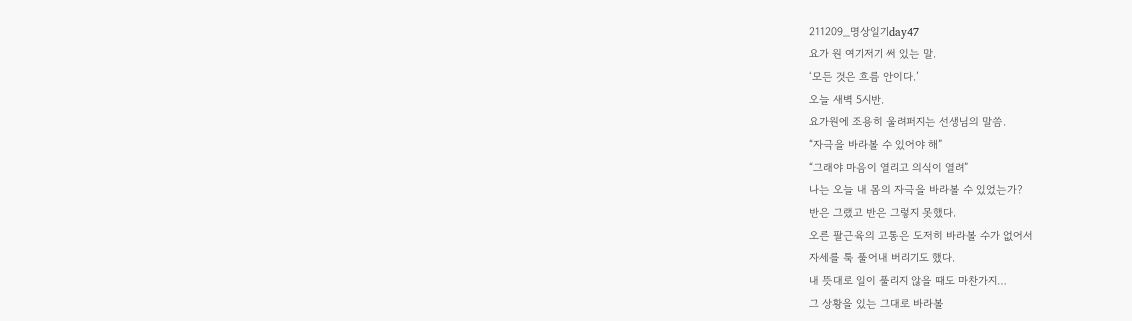211209_명상일기day47
요가 원 여기저기 써 있는 말.
‘모든 것은 흐름 안이다.’
오늘 새벽 5시반.
요가원에 조용히 울려퍼지는 선생님의 말씀.
“자극을 바라볼 수 있어야 해”
“그래야 마음이 열리고 의식이 열려”
나는 오늘 내 몸의 자극을 바라볼 수 있었는가?
반은 그랬고 반은 그렇지 못했다.
오른 팔근육의 고통은 도저히 바라볼 수가 없어서
자세를 툭 풀어내 버리기도 했다.
내 뜻대로 일이 풀리지 않을 때도 마찬가지…
그 상황을 있는 그대로 바라볼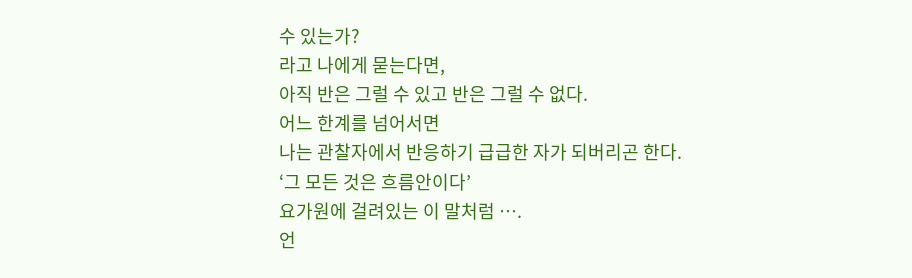수 있는가?
라고 나에게 묻는다면,
아직 반은 그럴 수 있고 반은 그럴 수 없다.
어느 한계를 넘어서면
나는 관찰자에서 반응하기 급급한 자가 되버리곤 한다.
‘그 모든 것은 흐름안이다’
요가원에 걸려있는 이 말처럼 ….
언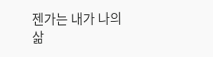젠가는 내가 나의 삶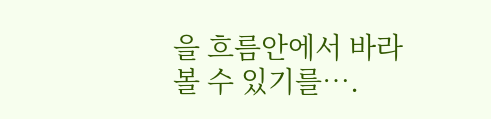을 흐름안에서 바라볼 수 있기를….